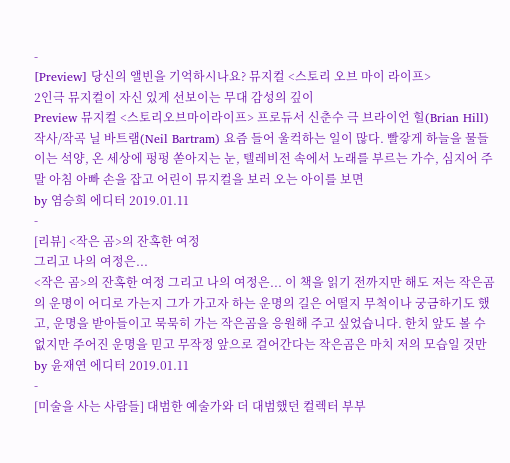-
[Preview] 당신의 앨빈을 기억하시나요? 뮤지컬 <스토리 오브 마이 라이프>
2인극 뮤지컬이 자신 있게 선보이는 무대 감성의 깊이
Preview 뮤지컬 <스토리오브마이라이프> 프로듀서 신춘수 극 브라이언 힐(Brian Hill) 작사/작곡 닐 바트램(Neil Bartram) 요즘 들어 울컥하는 일이 많다. 빨갛게 하늘을 물들이는 석양, 온 세상에 펑펑 쏟아지는 눈, 텔레비전 속에서 노래를 부르는 가수, 심지어 주말 아침 아빠 손을 잡고 어린이 뮤지컬을 보러 오는 아이를 보면
by 염승희 에디터 2019.01.11
-
[리뷰] <작은 곰>의 잔혹한 여정
그리고 나의 여정은...
<작은 곰>의 잔혹한 여정 그리고 나의 여정은... 이 책을 읽기 전까지만 해도 저는 작은곰의 운명이 어디로 가는지 그가 가고자 하는 운명의 길은 어떨지 무척이나 궁금하기도 했고, 운명을 받아들이고 묵묵히 가는 작은곰을 응원해 주고 싶었습니다. 한치 앞도 볼 수 없지만 주어진 운명을 믿고 무작정 앞으로 걸어간다는 작은곰은 마치 저의 모습일 것만
by 윤재연 에디터 2019.01.11
-
[미술을 사는 사람들] 대범한 예술가와 더 대범했던 컬렉터 부부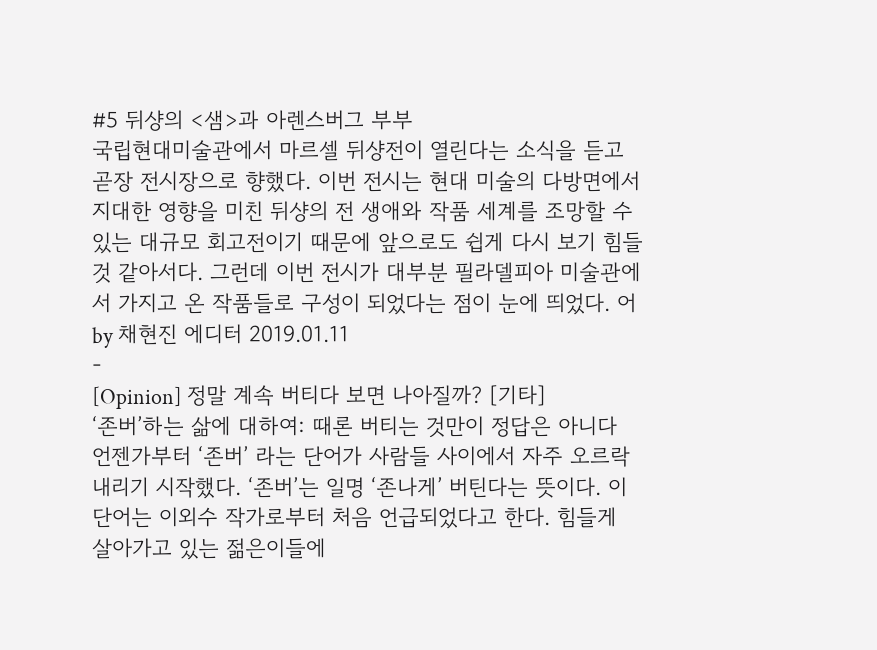#5 뒤샹의 <샘>과 아렌스버그 부부
국립현대미술관에서 마르셀 뒤샹전이 열린다는 소식을 듣고 곧장 전시장으로 향했다. 이번 전시는 현대 미술의 다방면에서 지대한 영향을 미친 뒤샹의 전 생애와 작품 세계를 조망할 수 있는 대규모 회고전이기 때문에 앞으로도 쉽게 다시 보기 힘들 것 같아서다. 그런데 이번 전시가 대부분 필라델피아 미술관에서 가지고 온 작품들로 구성이 되었다는 점이 눈에 띄었다. 어
by 채현진 에디터 2019.01.11
-
[Opinion] 정말 계속 버티다 보면 나아질까? [기타]
‘존버’하는 삶에 대하여: 때론 버티는 것만이 정답은 아니다
언젠가부터 ‘존버’ 라는 단어가 사람들 사이에서 자주 오르락 내리기 시작했다. ‘존버’는 일명 ‘존나게’ 버틴다는 뜻이다. 이 단어는 이외수 작가로부터 처음 언급되었다고 한다. 힘들게 살아가고 있는 젊은이들에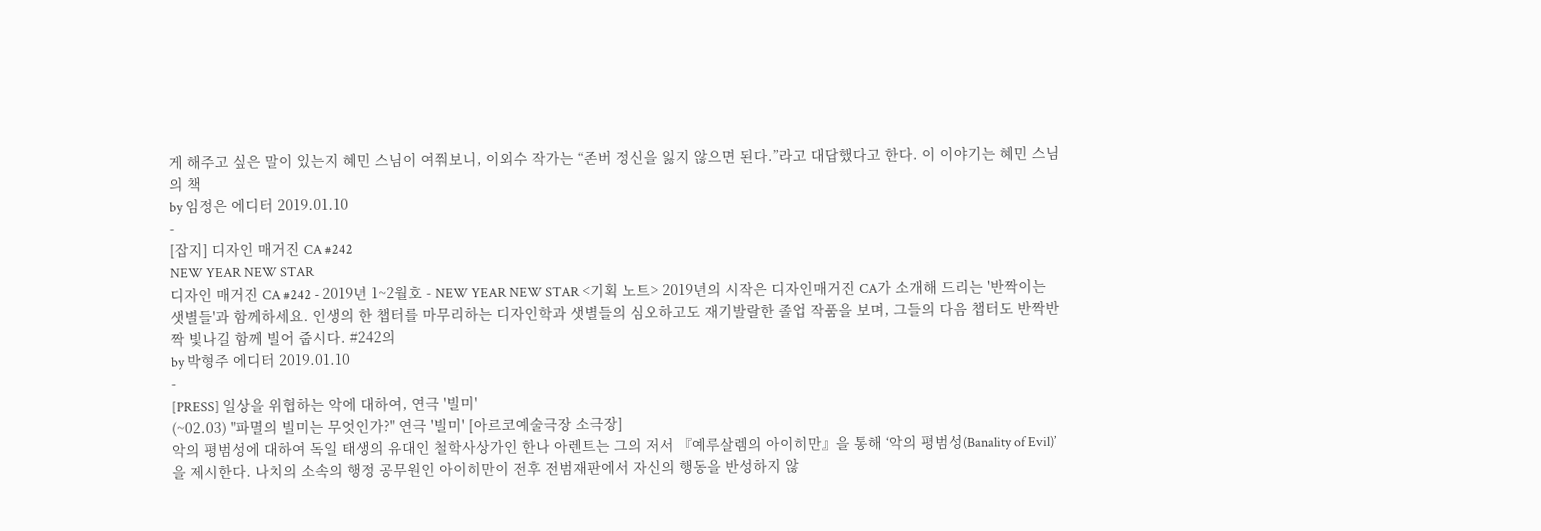게 해주고 싶은 말이 있는지 혜민 스님이 여쭤보니, 이외수 작가는 “존버 정신을 잃지 않으면 된다.”라고 대답했다고 한다. 이 이야기는 혜민 스님의 책
by 임정은 에디터 2019.01.10
-
[잡지] 디자인 매거진 CA #242
NEW YEAR NEW STAR
디자인 매거진 CA #242 - 2019년 1~2월호 - NEW YEAR NEW STAR <기획 노트> 2019년의 시작은 디자인매거진 CA가 소개해 드리는 '반짝이는 샛별들'과 함께하세요. 인생의 한 챕터를 마무리하는 디자인학과 샛별들의 심오하고도 재기발랄한 졸업 작품을 보며, 그들의 다음 챕터도 반짝반짝 빛나길 함께 빌어 줍시다. #242의
by 박형주 에디터 2019.01.10
-
[PRESS] 일상을 위협하는 악에 대하여, 연극 '빌미'
(~02.03) "파멸의 빌미는 무엇인가?" 연극 '빌미' [아르코예술극장 소극장]
악의 평범성에 대하여 독일 태생의 유대인 철학사상가인 한나 아렌트는 그의 저서 『예루살렘의 아이히만』을 통해 ‘악의 평범성(Banality of Evil)’을 제시한다. 나치의 소속의 행정 공무원인 아이히만이 전후 전범재판에서 자신의 행동을 반성하지 않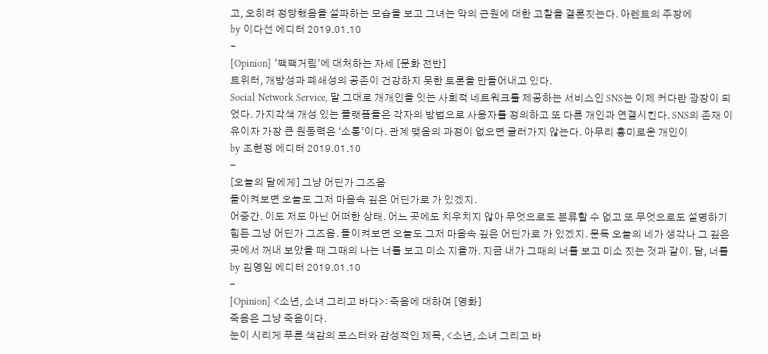고, 오히려 정당했음을 설파하는 모습을 보고 그녀는 악의 근원에 대한 고찰을 결론짓는다. 아렌트의 주장에
by 이다선 에디터 2019.01.10
-
[Opinion] '짹짹거림'에 대처하는 자세 [문화 전반]
트위터, 개방성과 폐쇄성의 공존이 건강하지 못한 토론을 만들어내고 있다.
Social Network Service, 말 그대로 개개인을 잇는 사회적 네트워크를 제공하는 서비스인 SNS는 이제 커다란 광장이 되었다. 가지각색 개성 있는 플랫폼들은 각자의 방법으로 사용자를 정의하고 또 다른 개인과 연결시킨다. SNS의 존재 이유이자 가장 큰 원동력은 ‘소통’이다. 관계 맺음의 과정이 없으면 굴러가지 않는다. 아무리 흥미로운 개인이
by 조현정 에디터 2019.01.10
-
[오늘의 달에게] 그냥 어딘가 그즈음
돌이켜보면 오늘도 그저 마음속 깊은 어딘가로 가 있겠지.
어중간. 이도 저도 아닌 어떠한 상태. 어느 곳에도 치우치지 않아 무엇으로도 분류할 수 없고 또 무엇으로도 설명하기 힘든 그냥 어딘가 그즈음. 돌이켜보면 오늘도 그저 마음속 깊은 어딘가로 가 있겠지. 문득 오늘의 네가 생각나 그 깊은 곳에서 꺼내 보았을 때 그때의 나는 너를 보고 미소 지을까. 지금 내가 그때의 너를 보고 미소 짓는 것과 같이. 달, 너를
by 김영임 에디터 2019.01.10
-
[Opinion] <소년, 소녀 그리고 바다>: 죽음에 대하여 [영화]
죽음은 그냥 죽음이다.
눈이 시리게 푸른 색감의 포스터와 감성적인 제목, <소년, 소녀 그리고 바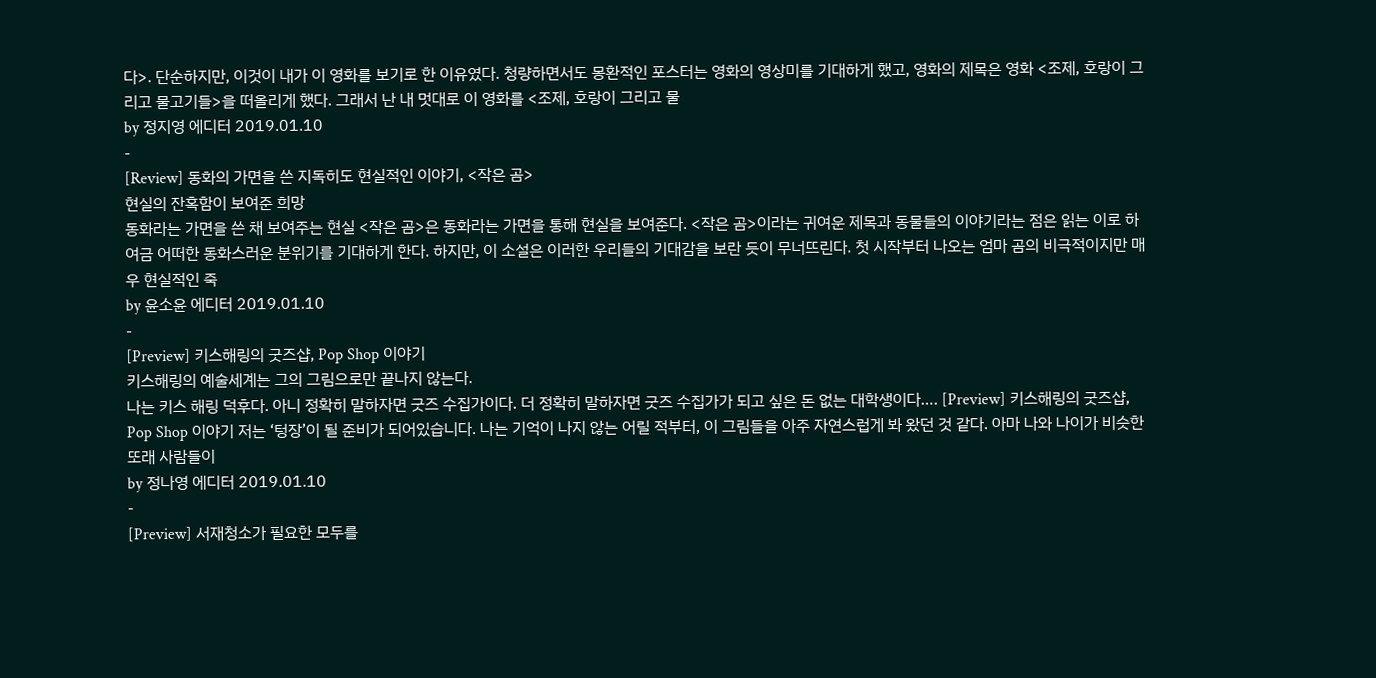다>. 단순하지만, 이것이 내가 이 영화를 보기로 한 이유였다. 청량하면서도 몽환적인 포스터는 영화의 영상미를 기대하게 했고, 영화의 제목은 영화 <조제, 호랑이 그리고 물고기들>을 떠올리게 했다. 그래서 난 내 멋대로 이 영화를 <조제, 호랑이 그리고 물
by 정지영 에디터 2019.01.10
-
[Review] 동화의 가면을 쓴 지독히도 현실적인 이야기, <작은 곰>
현실의 잔혹함이 보여준 희망
동화라는 가면을 쓴 채 보여주는 현실 <작은 곰>은 동화라는 가면을 통해 현실을 보여준다. <작은 곰>이라는 귀여운 제목과 동물들의 이야기라는 점은 읽는 이로 하여금 어떠한 동화스러운 분위기를 기대하게 한다. 하지만, 이 소설은 이러한 우리들의 기대감을 보란 듯이 무너뜨린다. 첫 시작부터 나오는 엄마 곰의 비극적이지만 매우 현실적인 죽
by 윤소윤 에디터 2019.01.10
-
[Preview] 키스해링의 굿즈샵, Pop Shop 이야기
키스해링의 예술세계는 그의 그림으로만 끝나지 않는다.
나는 키스 해링 덕후다. 아니 정확히 말하자면 굿즈 수집가이다. 더 정확히 말하자면 굿즈 수집가가 되고 싶은 돈 없는 대학생이다…. [Preview] 키스해링의 굿즈샵, Pop Shop 이야기 저는 ‘텅장’이 될 준비가 되어있습니다. 나는 기억이 나지 않는 어릴 적부터, 이 그림들을 아주 자연스럽게 봐 왔던 것 같다. 아마 나와 나이가 비슷한 또래 사람들이
by 정나영 에디터 2019.01.10
-
[Preview] 서재청소가 필요한 모두를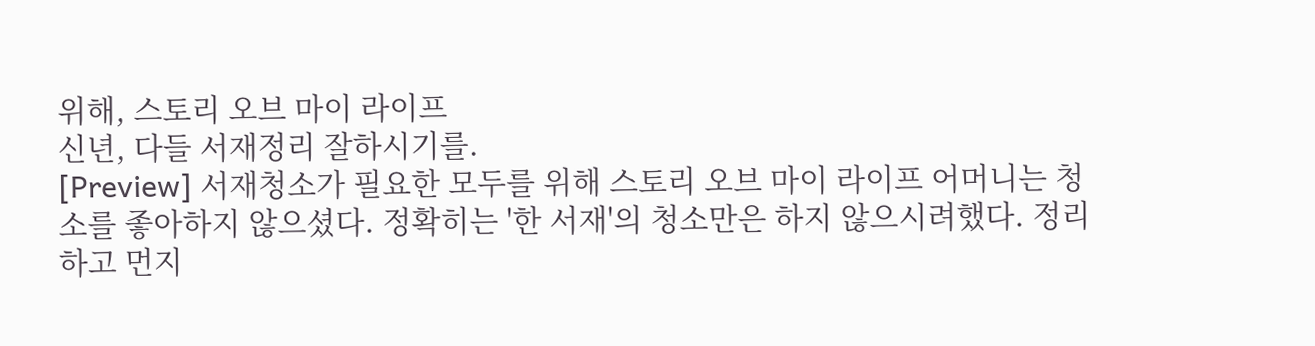위해, 스토리 오브 마이 라이프
신년, 다들 서재정리 잘하시기를.
[Preview] 서재청소가 필요한 모두를 위해 스토리 오브 마이 라이프 어머니는 청소를 좋아하지 않으셨다. 정확히는 '한 서재'의 청소만은 하지 않으시려했다. 정리하고 먼지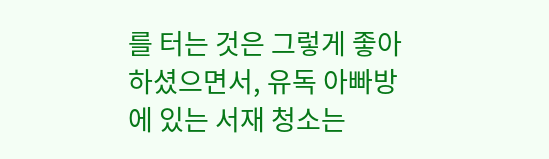를 터는 것은 그렇게 좋아하셨으면서, 유독 아빠방에 있는 서재 청소는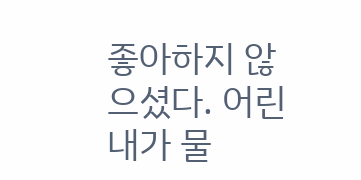좋아하지 않으셨다. 어린 내가 물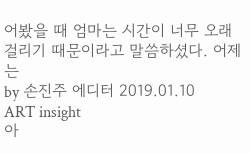어봤을 때 엄마는 시간이 너무 오래 걸리기 때문이라고 말씀하셨다. 어제는
by 손진주 에디터 2019.01.10
ART insight
아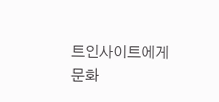트인사이트에게
문화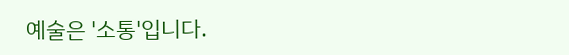예술은 '소통'입니다.